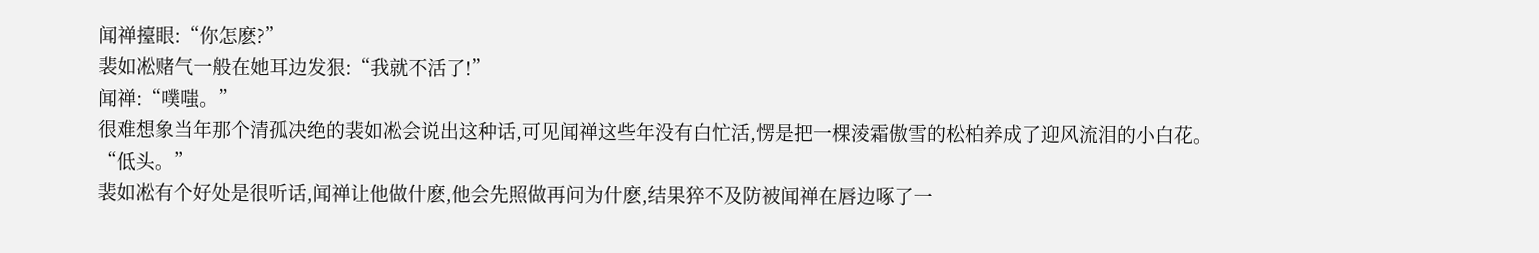闻禅擡眼:“你怎麽?”
裴如凇赌气一般在她耳边发狠:“我就不活了!”
闻禅:“噗嗤。”
很难想象当年那个清孤决绝的裴如凇会说出这种话,可见闻禅这些年没有白忙活,愣是把一棵淩霜傲雪的松柏养成了迎风流泪的小白花。
“低头。”
裴如凇有个好处是很听话,闻禅让他做什麽,他会先照做再问为什麽,结果猝不及防被闻禅在唇边啄了一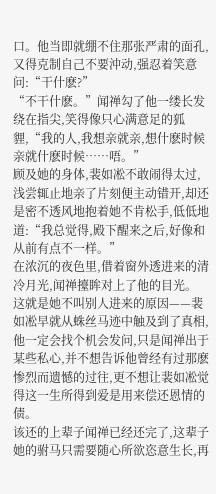口。他当即就绷不住那张严肃的面孔,又得克制自己不要沖动,强忍着笑意问:“干什麽?”
“不干什麽。”闻禅勾了他一缕长发绕在指尖,笑得像只心满意足的狐貍,“我的人,我想亲就亲,想什麽时候亲就什麽时候……唔。”
顾及她的身体,裴如凇不敢闹得太过,浅尝辄止地亲了片刻便主动错开,却还是密不透风地抱着她不肯松手,低低地道:“我总觉得,殿下醒来之后,好像和从前有点不一样。”
在浓沉的夜色里,借着窗外透进来的清冷月光,闻禅擡眸对上了他的目光。
这就是她不叫别人进来的原因——裴如凇早就从蛛丝马迹中触及到了真相,他一定会找个机会发问,只是闻禅出于某些私心,并不想告诉他曾经有过那麽惨烈而遗憾的过往,更不想让裴如凇觉得这一生所得到爱是用来偿还恩情的债。
该还的上辈子闻禅已经还完了,这辈子她的驸马只需要随心所欲恣意生长,再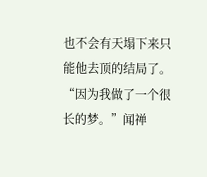也不会有天塌下来只能他去顶的结局了。
“因为我做了一个很长的梦。”闻禅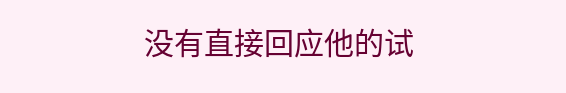没有直接回应他的试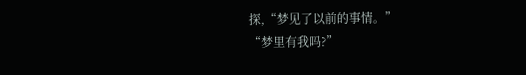探,“梦见了以前的事情。”
“梦里有我吗?”